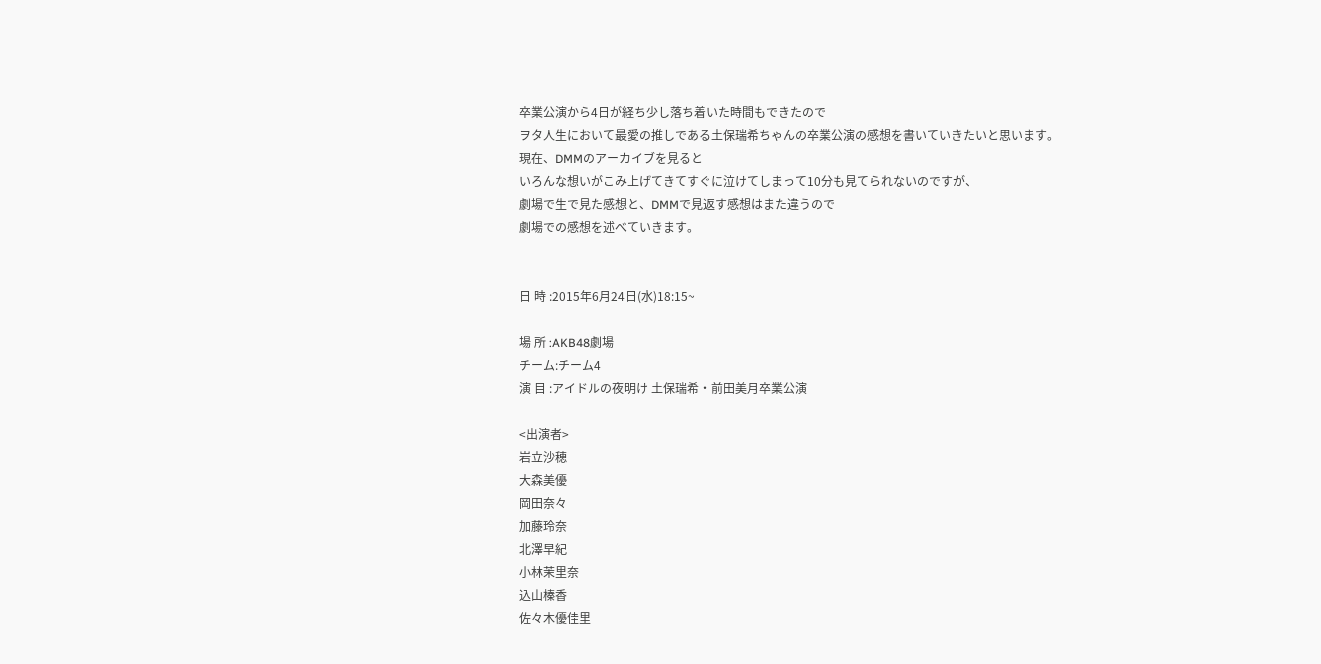卒業公演から4日が経ち少し落ち着いた時間もできたので
ヲタ人生において最愛の推しである土保瑞希ちゃんの卒業公演の感想を書いていきたいと思います。
現在、DMMのアーカイブを見ると
いろんな想いがこみ上げてきてすぐに泣けてしまって10分も見てられないのですが、
劇場で生で見た感想と、DMMで見返す感想はまた違うので
劇場での感想を述べていきます。


日 時 :2015年6月24日(水)18:15~

場 所 :AKB48劇場
チーム:チーム4
演 目 :アイドルの夜明け 土保瑞希・前田美月卒業公演

<出演者>
岩立沙穂
大森美優
岡田奈々
加藤玲奈
北澤早紀
小林茉里奈
込山榛香
佐々木優佳里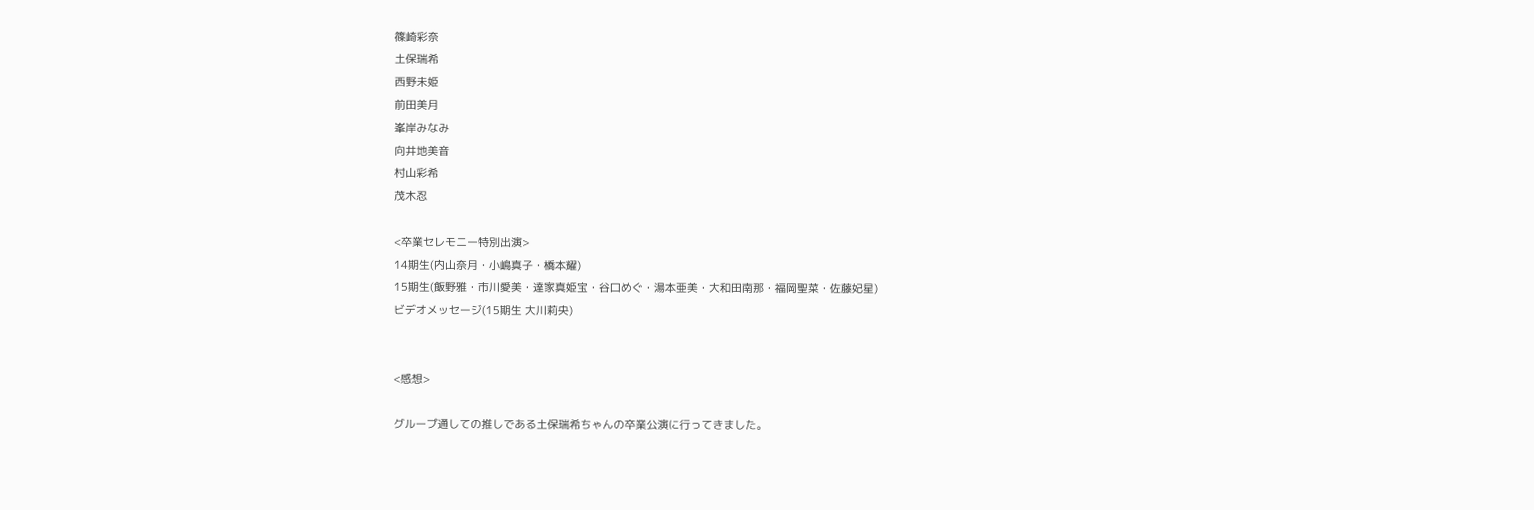篠崎彩奈
土保瑞希
西野未姫
前田美月
峯岸みなみ
向井地美音
村山彩希
茂木忍

<卒業セレモニー特別出演>
14期生(内山奈月・小嶋真子・橋本耀)
15期生(飯野雅・市川愛美・達家真姫宝・谷口めぐ・湯本亜美・大和田南那・福岡聖菜・佐藤妃星)
ビデオメッセージ(15期生 大川莉央)


<感想>

グループ通しての推しである土保瑞希ちゃんの卒業公演に行ってきました。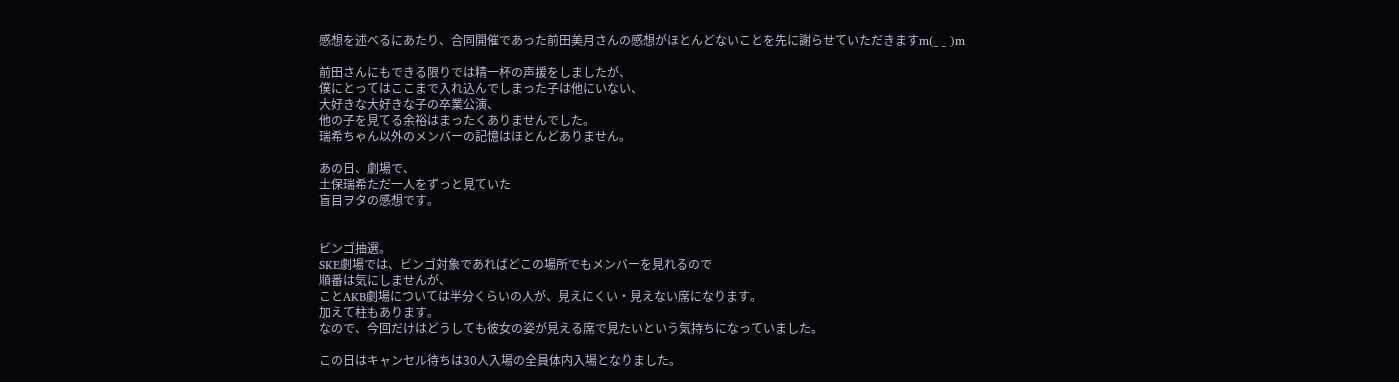感想を述べるにあたり、合同開催であった前田美月さんの感想がほとんどないことを先に謝らせていただきますm(_ _ )m

前田さんにもできる限りでは精一杯の声援をしましたが、
僕にとってはここまで入れ込んでしまった子は他にいない、
大好きな大好きな子の卒業公演、
他の子を見てる余裕はまったくありませんでした。
瑞希ちゃん以外のメンバーの記憶はほとんどありません。

あの日、劇場で、
土保瑞希ただ一人をずっと見ていた
盲目ヲタの感想です。


ビンゴ抽選。
SKE劇場では、ビンゴ対象であればどこの場所でもメンバーを見れるので
順番は気にしませんが、
ことAKB劇場については半分くらいの人が、見えにくい・見えない席になります。
加えて柱もあります。
なので、今回だけはどうしても彼女の姿が見える席で見たいという気持ちになっていました。

この日はキャンセル待ちは30人入場の全員体内入場となりました。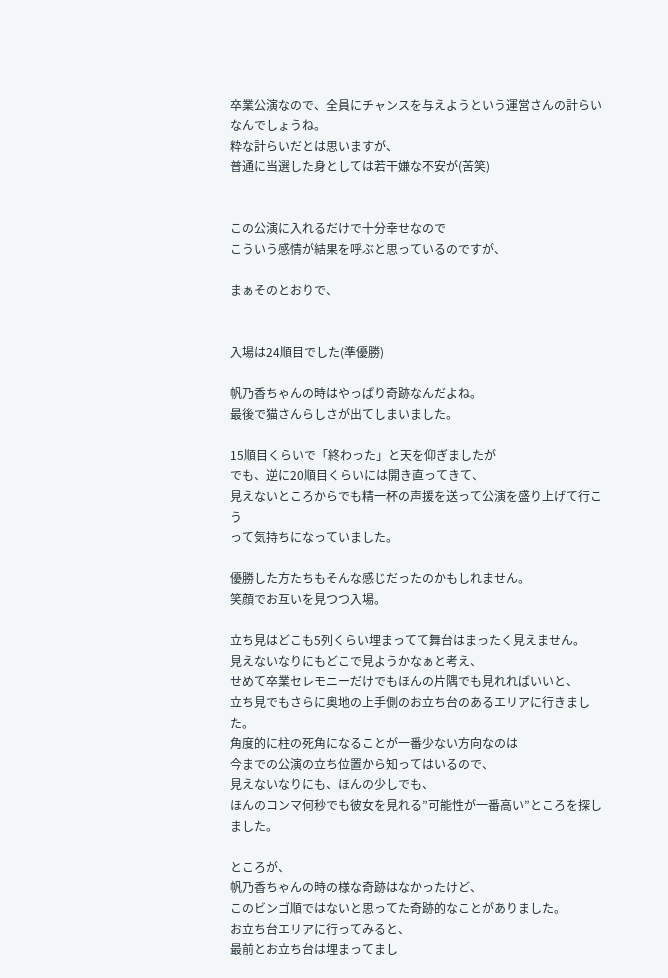卒業公演なので、全員にチャンスを与えようという運営さんの計らいなんでしょうね。
粋な計らいだとは思いますが、
普通に当選した身としては若干嫌な不安が(苦笑)


この公演に入れるだけで十分幸せなので
こういう感情が結果を呼ぶと思っているのですが、

まぁそのとおりで、


入場は24順目でした(準優勝)

帆乃香ちゃんの時はやっぱり奇跡なんだよね。
最後で猫さんらしさが出てしまいました。

15順目くらいで「終わった」と天を仰ぎましたが
でも、逆に20順目くらいには開き直ってきて、
見えないところからでも精一杯の声援を送って公演を盛り上げて行こう
って気持ちになっていました。

優勝した方たちもそんな感じだったのかもしれません。
笑顔でお互いを見つつ入場。

立ち見はどこも5列くらい埋まってて舞台はまったく見えません。
見えないなりにもどこで見ようかなぁと考え、
せめて卒業セレモニーだけでもほんの片隅でも見れればいいと、
立ち見でもさらに奥地の上手側のお立ち台のあるエリアに行きました。
角度的に柱の死角になることが一番少ない方向なのは
今までの公演の立ち位置から知ってはいるので、
見えないなりにも、ほんの少しでも、
ほんのコンマ何秒でも彼女を見れる”可能性が一番高い”ところを探しました。

ところが、
帆乃香ちゃんの時の様な奇跡はなかったけど、
このビンゴ順ではないと思ってた奇跡的なことがありました。
お立ち台エリアに行ってみると、
最前とお立ち台は埋まってまし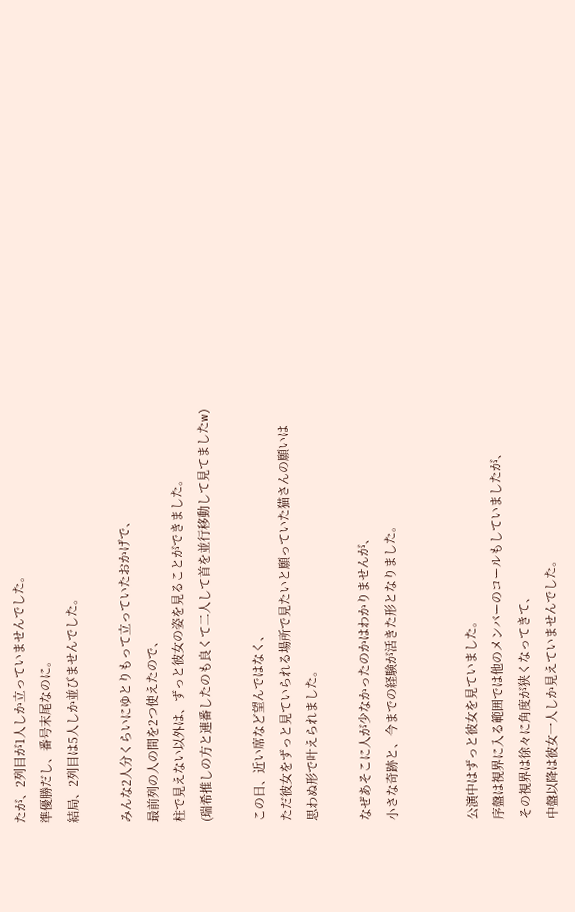たが、2列目が1人しか立っていませんでした。
準優勝だし、番号末尾なのに。
結局、2列目は5人しか並びませんでした。

みんな2人分くらいにゆとりもって立っていたおかげで、
最前列の人の間を2つ使えたので、
柱で見えない以外は、ずっと彼女の姿を見ることができました。
(瑞希推しの方と連番したのも良くて二人して首を並行移動して見てましたw)

この日、近い席など望んではなく、
ただ彼女をずっと見ていられる場所で見たいと願っていた猫さんの願いは
思わぬ形で叶えられました。

なぜあそこに人が少なかったのかはわかりませんが、
小さな奇跡と、今までの経験が活きた形となりました。


公演中はずっと彼女を見ていました。
序盤は視界に入る範囲では他のメンバーのコールもしていましたが、
その視界は徐々に角度が狭くなってきて、
中盤以降は彼女一人しか見えていませんでした。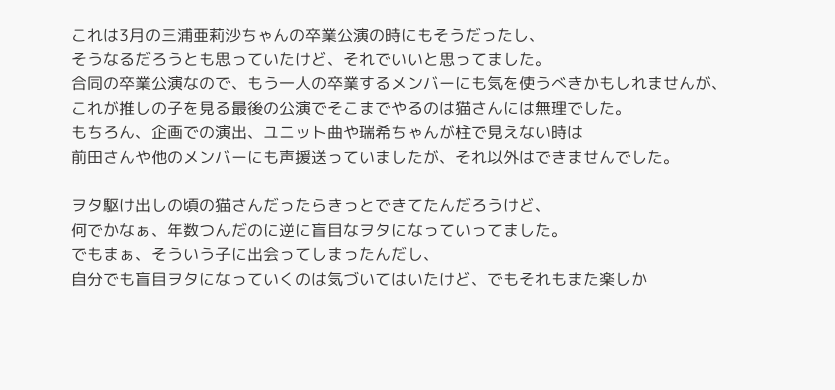これは3月の三浦亜莉沙ちゃんの卒業公演の時にもそうだったし、
そうなるだろうとも思っていたけど、それでいいと思ってました。
合同の卒業公演なので、もう一人の卒業するメンバーにも気を使うべきかもしれませんが、
これが推しの子を見る最後の公演でそこまでやるのは猫さんには無理でした。
もちろん、企画での演出、ユニット曲や瑞希ちゃんが柱で見えない時は
前田さんや他のメンバーにも声援送っていましたが、それ以外はできませんでした。

ヲタ駆け出しの頃の猫さんだったらきっとできてたんだろうけど、
何でかなぁ、年数つんだのに逆に盲目なヲタになっていってました。
でもまぁ、そういう子に出会ってしまったんだし、
自分でも盲目ヲタになっていくのは気づいてはいたけど、でもそれもまた楽しか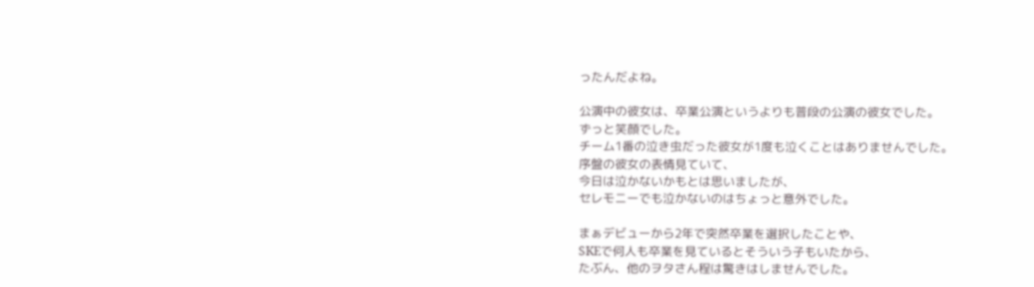ったんだよね。

公演中の彼女は、卒業公演というよりも普段の公演の彼女でした。
ずっと笑顔でした。
チーム1番の泣き虫だった彼女が1度も泣くことはありませんでした。
序盤の彼女の表情見ていて、
今日は泣かないかもとは思いましたが、
セレモニーでも泣かないのはちょっと意外でした。

まぁデビューから2年で突然卒業を選択したことや、
SKEで何人も卒業を見ているとそういう子もいたから、
たぶん、他のヲタさん程は驚きはしませんでした。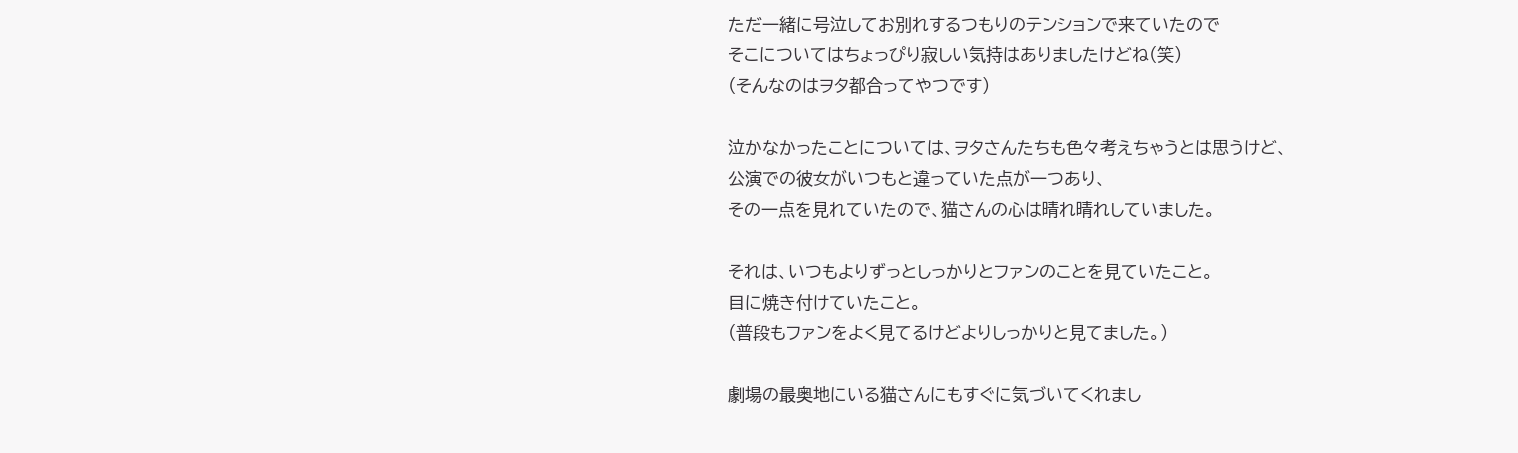ただ一緒に号泣してお別れするつもりのテンションで来ていたので
そこについてはちょっぴり寂しい気持はありましたけどね(笑)
(そんなのはヲタ都合ってやつです)

泣かなかったことについては、ヲタさんたちも色々考えちゃうとは思うけど、
公演での彼女がいつもと違っていた点が一つあり、
その一点を見れていたので、猫さんの心は晴れ晴れしていました。

それは、いつもよりずっとしっかりとファンのことを見ていたこと。
目に焼き付けていたこと。
(普段もファンをよく見てるけどよりしっかりと見てました。)

劇場の最奥地にいる猫さんにもすぐに気づいてくれまし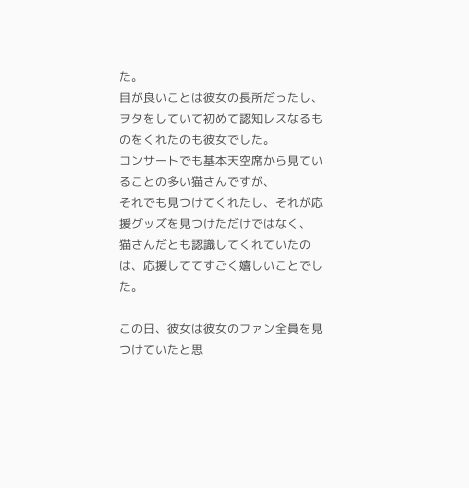た。
目が良いことは彼女の長所だったし、
ヲタをしていて初めて認知レスなるものをくれたのも彼女でした。
コンサートでも基本天空席から見ていることの多い猫さんですが、
それでも見つけてくれたし、それが応援グッズを見つけただけではなく、
猫さんだとも認識してくれていたのは、応援しててすごく嬉しいことでした。

この日、彼女は彼女のファン全員を見つけていたと思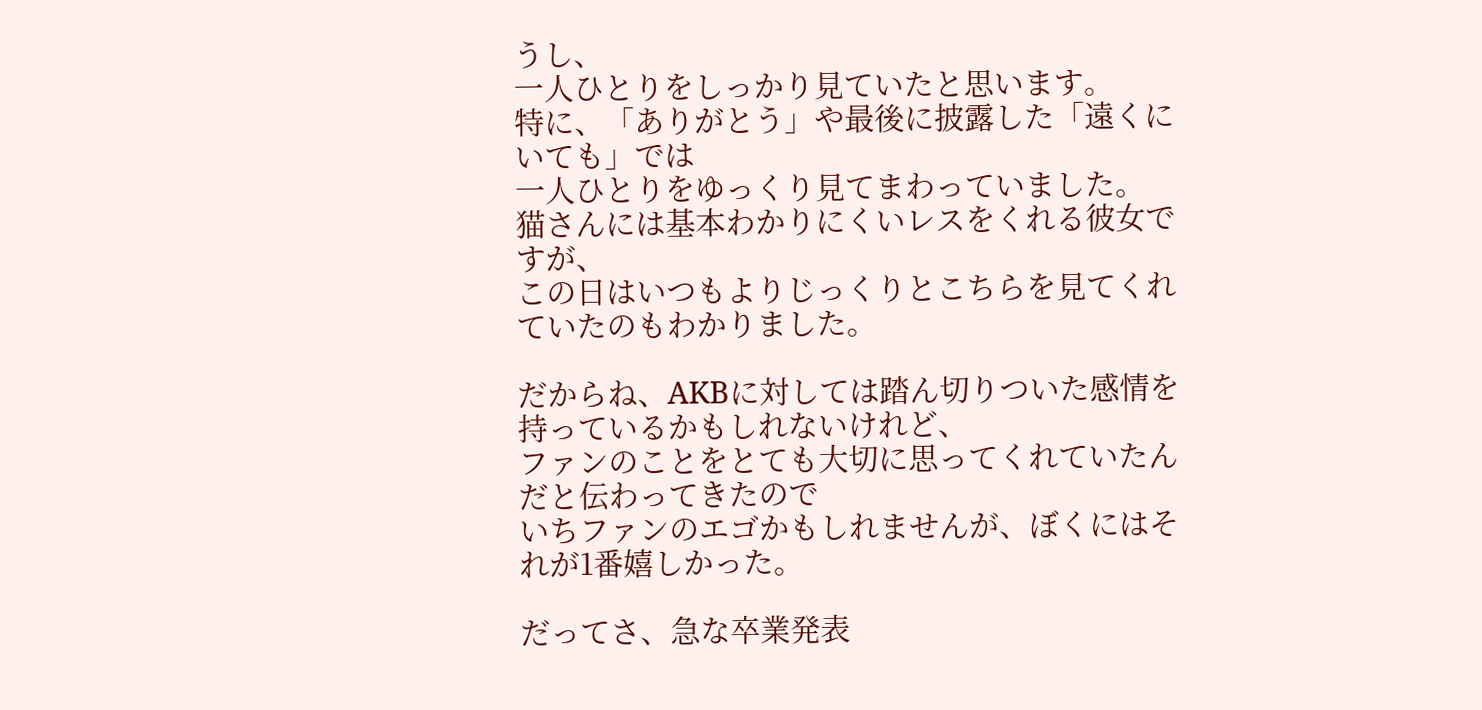うし、
一人ひとりをしっかり見ていたと思います。
特に、「ありがとう」や最後に披露した「遠くにいても」では
一人ひとりをゆっくり見てまわっていました。
猫さんには基本わかりにくいレスをくれる彼女ですが、
この日はいつもよりじっくりとこちらを見てくれていたのもわかりました。

だからね、AKBに対しては踏ん切りついた感情を持っているかもしれないけれど、
ファンのことをとても大切に思ってくれていたんだと伝わってきたので
いちファンのエゴかもしれませんが、ぼくにはそれが1番嬉しかった。

だってさ、急な卒業発表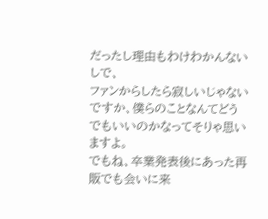だったし理由もわけわかんないしで、
ファンからしたら寂しいじゃないですか、僕らのことなんてどうでもいいのかなってそりゃ思いますよ。
でもね、卒業発表後にあった再販でも会いに来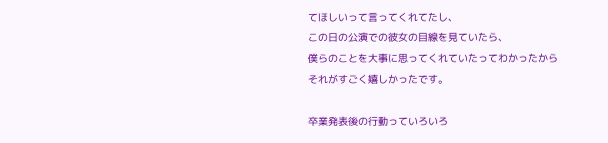てほしいって言ってくれてたし、
この日の公演での彼女の目線を見ていたら、
僕らのことを大事に思ってくれていたってわかったから
それがすごく嬉しかったです。

卒業発表後の行動っていろいろ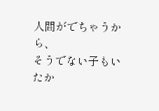人間がでちゃうから、
そうでない子もいたか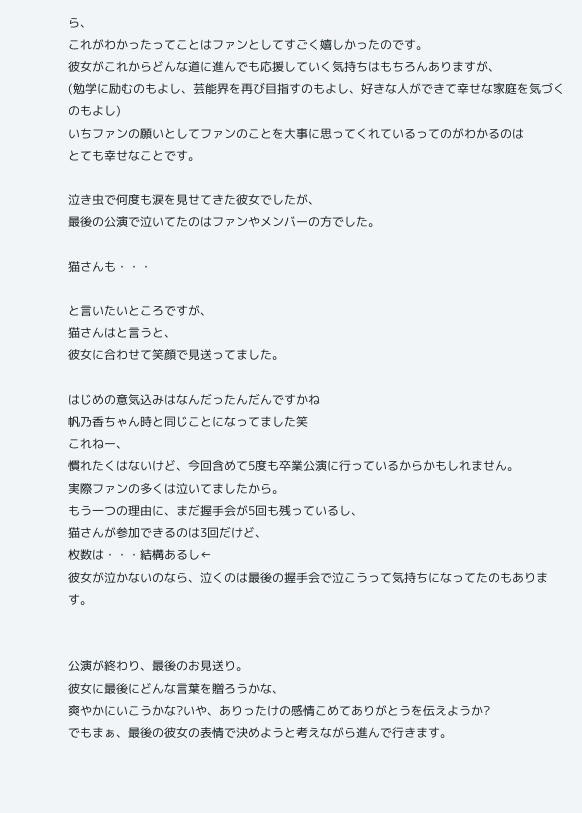ら、
これがわかったってことはファンとしてすごく嬉しかったのです。
彼女がこれからどんな道に進んでも応援していく気持ちはもちろんありますが、
(勉学に励むのもよし、芸能界を再び目指すのもよし、好きな人ができて幸せな家庭を気づくのもよし)
いちファンの願いとしてファンのことを大事に思ってくれているってのがわかるのは
とても幸せなことです。

泣き虫で何度も涙を見せてきた彼女でしたが、
最後の公演で泣いてたのはファンやメンバーの方でした。

猫さんも・・・

と言いたいところですが、
猫さんはと言うと、
彼女に合わせて笑顔で見送ってました。

はじめの意気込みはなんだったんだんですかね
帆乃香ちゃん時と同じことになってました笑
これねー、
慣れたくはないけど、今回含めて5度も卒業公演に行っているからかもしれません。
実際ファンの多くは泣いてましたから。
もう一つの理由に、まだ握手会が5回も残っているし、
猫さんが参加できるのは3回だけど、
枚数は・・・結構あるし←
彼女が泣かないのなら、泣くのは最後の握手会で泣こうって気持ちになってたのもあります。


公演が終わり、最後のお見送り。
彼女に最後にどんな言葉を贈ろうかな、
爽やかにいこうかな?いや、ありったけの感情こめてありがとうを伝えようか?
でもまぁ、最後の彼女の表情で決めようと考えながら進んで行きます。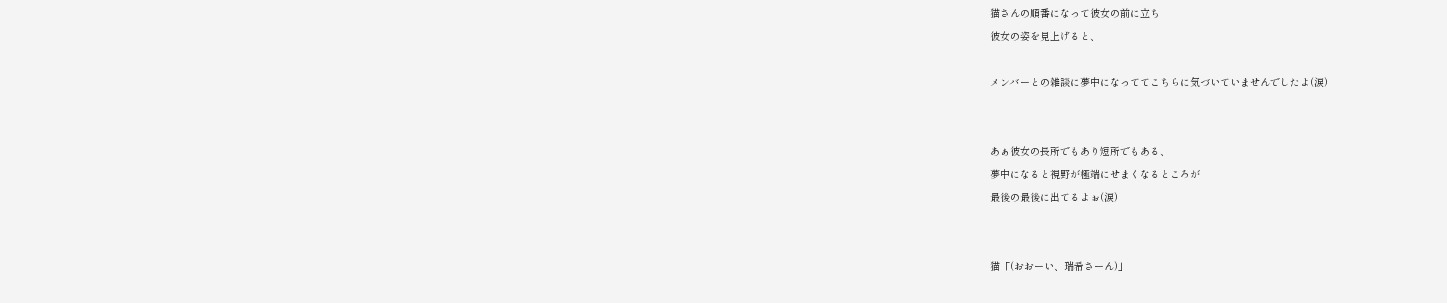猫さんの順番になって彼女の前に立ち
彼女の姿を見上げると、

メンバーとの雑談に夢中になっててこちらに気づいていませんでしたよ(涙)


あぁ彼女の長所でもあり短所でもある、
夢中になると視野が極端にせまくなるところが
最後の最後に出てるよぉ(涙)


猫「(おおーい、瑞希さーん)」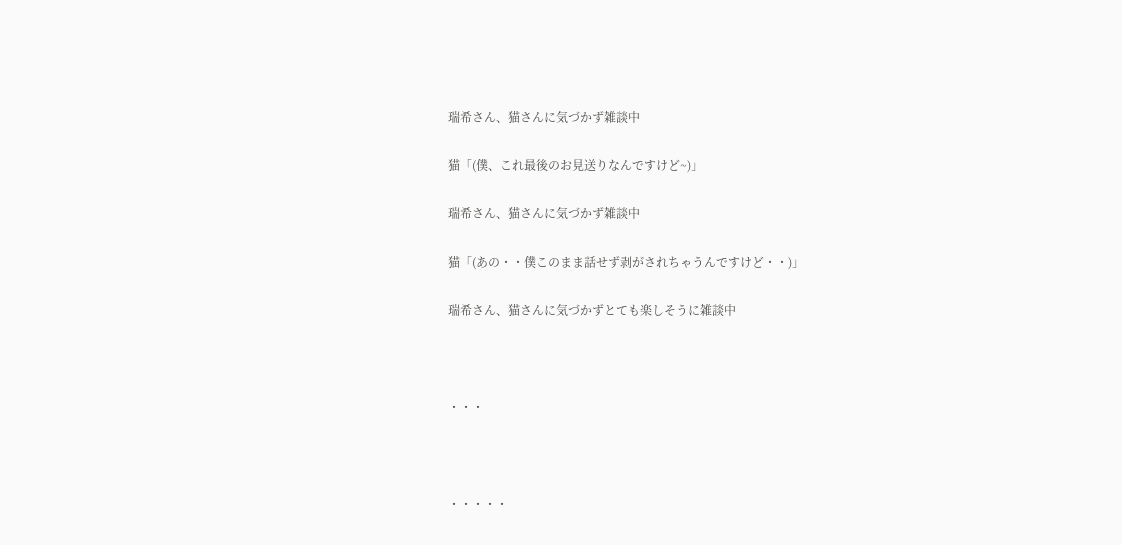瑞希さん、猫さんに気づかず雑談中

猫「(僕、これ最後のお見送りなんですけど~)」

瑞希さん、猫さんに気づかず雑談中

猫「(あの・・僕このまま話せず剥がされちゃうんですけど・・)」

瑞希さん、猫さんに気づかずとても楽しそうに雑談中



・・・



・・・・・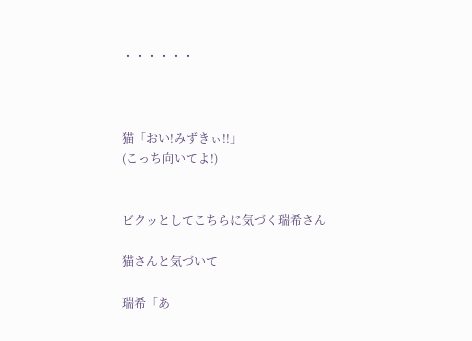・・・・・・



猫「おい!みずきぃ!!」
(こっち向いてよ!)


ビクッとしてこちらに気づく瑞希さん

猫さんと気づいて

瑞希「あ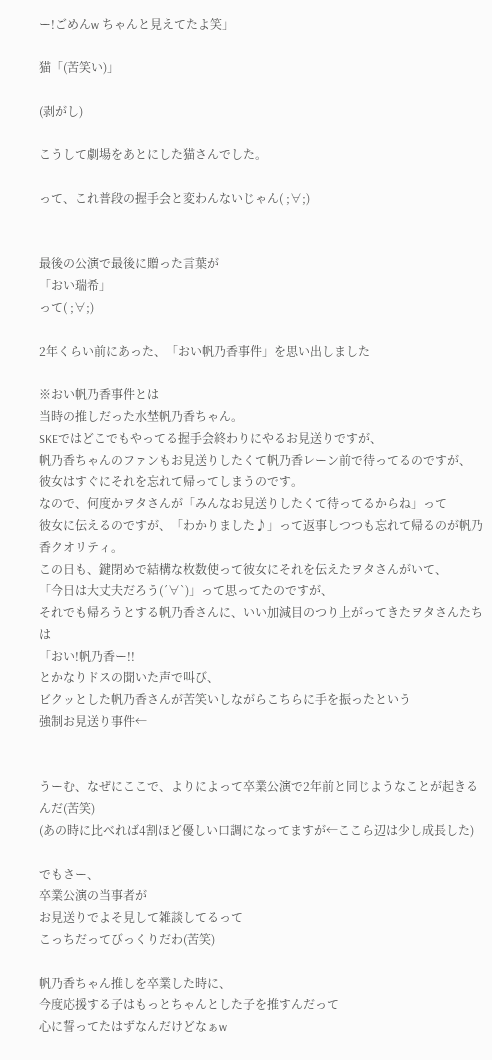ー!ごめんw ちゃんと見えてたよ笑」

猫「(苦笑い)」

(剥がし)

こうして劇場をあとにした猫さんでした。

って、これ普段の握手会と変わんないじゃん( ;∀;)


最後の公演で最後に贈った言葉が
「おい瑞希」
って( ;∀;)

2年くらい前にあった、「おい帆乃香事件」を思い出しました

※おい帆乃香事件とは
当時の推しだった水埜帆乃香ちゃん。
SKEではどこでもやってる握手会終わりにやるお見送りですが、
帆乃香ちゃんのファンもお見送りしたくて帆乃香レーン前で待ってるのですが、
彼女はすぐにそれを忘れて帰ってしまうのです。
なので、何度かヲタさんが「みんなお見送りしたくて待ってるからね」って
彼女に伝えるのですが、「わかりました♪」って返事しつつも忘れて帰るのが帆乃香クオリティ。
この日も、鍵閉めで結構な枚数使って彼女にそれを伝えたヲタさんがいて、
「今日は大丈夫だろう(´∀`)」って思ってたのですが、
それでも帰ろうとする帆乃香さんに、いい加減目のつり上がってきたヲタさんたちは
「おい!帆乃香ー!!
とかなりドスの聞いた声で叫び、
ビクッとした帆乃香さんが苦笑いしながらこちらに手を振ったという
強制お見送り事件←


うーむ、なぜにここで、よりによって卒業公演で2年前と同じようなことが起きるんだ(苦笑)
(あの時に比べれば4割ほど優しい口調になってますが←ここら辺は少し成長した)

でもさー、
卒業公演の当事者が
お見送りでよそ見して雑談してるって
こっちだってびっくりだわ(苦笑)

帆乃香ちゃん推しを卒業した時に、
今度応援する子はもっとちゃんとした子を推すんだって
心に誓ってたはずなんだけどなぁw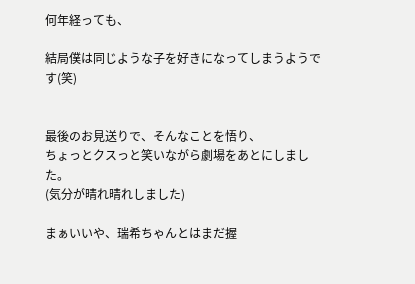何年経っても、

結局僕は同じような子を好きになってしまうようです(笑)


最後のお見送りで、そんなことを悟り、
ちょっとクスっと笑いながら劇場をあとにしました。
(気分が晴れ晴れしました)

まぁいいや、瑞希ちゃんとはまだ握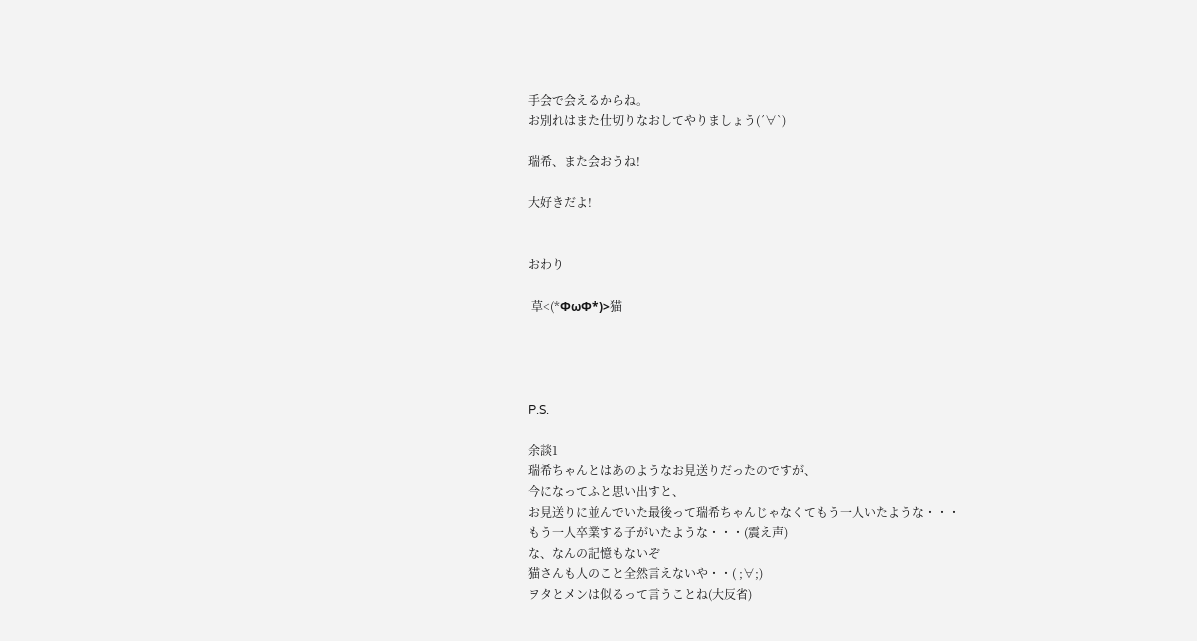手会で会えるからね。
お別れはまた仕切りなおしてやりましょう(´∀`)

瑞希、また会おうね!

大好きだよ!


おわり

 草<(*ΦωΦ*)>猫




P.S.

余談1
瑞希ちゃんとはあのようなお見送りだったのですが、
今になってふと思い出すと、
お見送りに並んでいた最後って瑞希ちゃんじゃなくてもう一人いたような・・・
もう一人卒業する子がいたような・・・(震え声)
な、なんの記憶もないぞ
猫さんも人のこと全然言えないや・・( ;∀;)
ヲタとメンは似るって言うことね(大反省)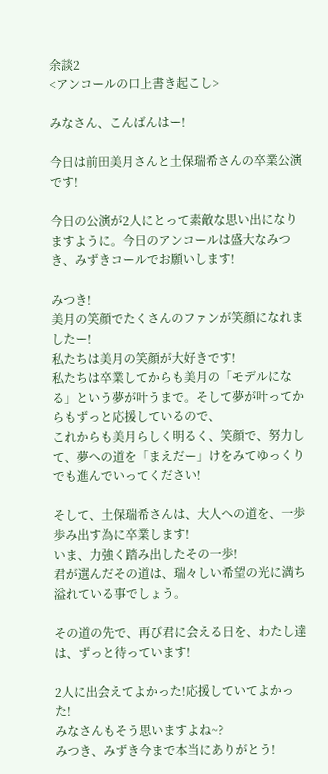余談2
<アンコールの口上書き起こし>

みなさん、こんばんはー!

今日は前田美月さんと土保瑞希さんの卒業公演です!

今日の公演が2人にとって素敵な思い出になりますように。今日のアンコールは盛大なみつき、みずきコールでお願いします!

みつき!
美月の笑顔でたくさんのファンが笑顔になれましたー!
私たちは美月の笑顔が大好きです!
私たちは卒業してからも美月の「モデルになる」という夢が叶うまで。そして夢が叶ってからもずっと応援しているので、
これからも美月らしく明るく、笑顔で、努力して、夢への道を「まえだー」けをみてゆっくりでも進んでいってください!

そして、土保瑞希さんは、大人への道を、一歩歩み出す為に卒業します!
いま、力強く踏み出したその一歩!
君が選んだその道は、瑞々しい希望の光に満ち溢れている事でしょう。

その道の先で、再び君に会える日を、わたし達は、ずっと待っています!

2人に出会えてよかった!応援していてよかった!
みなさんもそう思いますよね~?
みつき、みずき今まで本当にありがとう!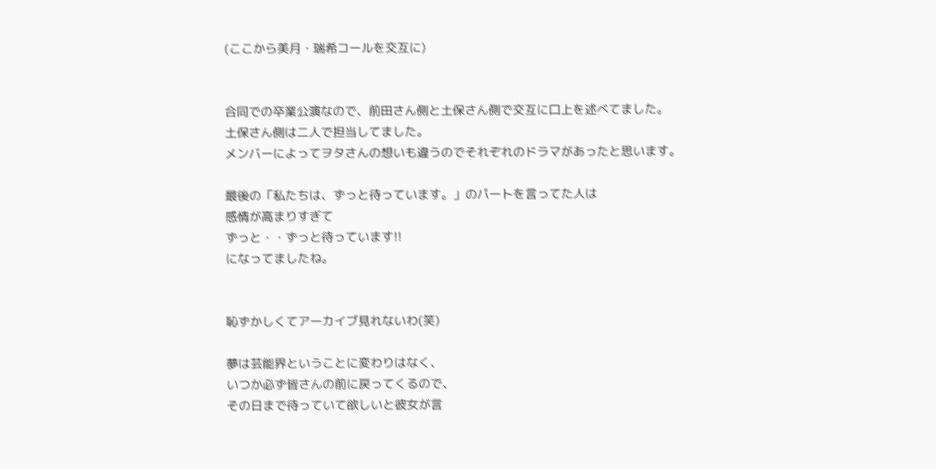(ここから美月・瑞希コールを交互に)


合同での卒業公演なので、前田さん側と土保さん側で交互に口上を述べてました。
土保さん側は二人で担当してました。
メンバーによってヲタさんの想いも違うのでそれぞれのドラマがあったと思います。

最後の「私たちは、ずっと待っています。」のパートを言ってた人は
感情が高まりすぎて
ずっと・・ずっと待っています!!
になってましたね。


恥ずかしくてアーカイブ見れないわ(笑)

夢は芸能界ということに変わりはなく、
いつか必ず皆さんの前に戻ってくるので、
その日まで待っていて欲しいと彼女が言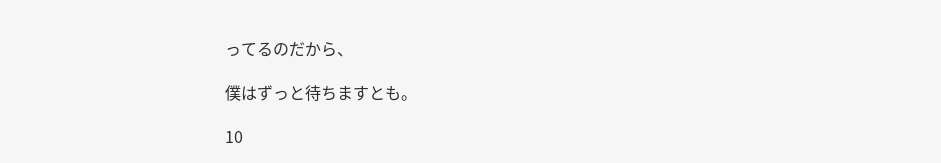ってるのだから、

僕はずっと待ちますとも。

10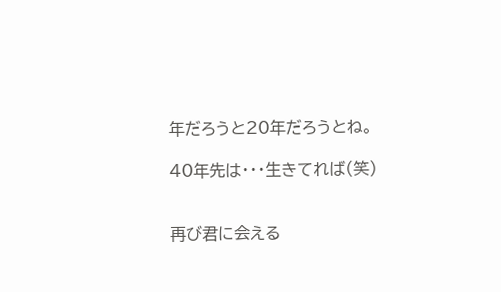年だろうと20年だろうとね。

40年先は・・・生きてれば(笑)


再び君に会える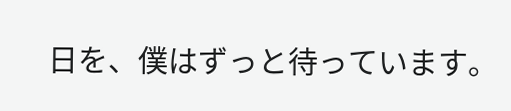日を、僕はずっと待っています。